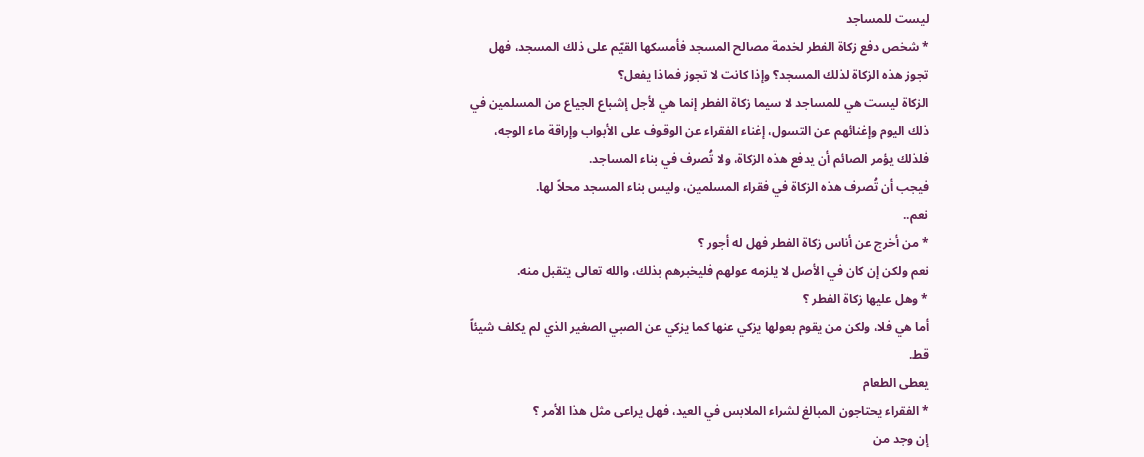ليست للمساجد
* شخص دفع زكاة الفطر لخدمة مصالح المسجد فأمسكها القيّم على ذلك المسجد، فهل تجوز هذه الزكاة لذلك المسجد؟ وإذا كانت لا تجوز فماذا يفعل؟
الزكاة ليست هي للمساجد لا سيما زكاة الفطر إنما هي لأجل إشباع الجياع من المسلمين في ذلك اليوم وإغنائهم عن التسول، إغناء الفقراء عن الوقوف على الأبواب وإراقة ماء الوجه، فلذلك يؤمر الصائم أن يدفع هذه الزكاة، ولا تُصرف في بناء المساجد.
فيجب أن تُصرف هذه الزكاة في فقراء المسلمين، وليس بناء المسجد محلاً لها.
نعم..
* من أخرج عن أناس زكاة الفطر فهل له أجور ؟
نعم ولكن إن كان في الأصل لا يلزمه عولهم فليخبرهم بذلك، والله تعالى يتقبل منه.
* وهل عليها زكاة الفطر ؟
أما هي فلا، ولكن من يقوم بعولها يزكي عنها كما يزكي عن الصبي الصغير الذي لم يكلف شيئاً قط.
يعطى الطعام
* الفقراء يحتاجون المبالغ لشراء الملابس في العيد، فهل يراعى مثل هذا الأمر ؟
إن وجد من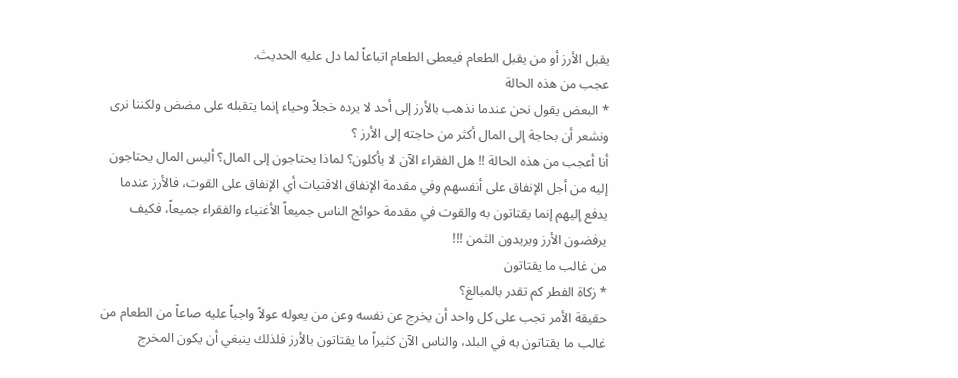يقبل الأرز أو من يقبل الطعام فيعطى الطعام اتباعاً لما دل عليه الحديث.
عجب من هذه الحالة
* البعض يقول نحن عندما نذهب بالأرز إلى أحد لا يرده خجلاً وحياء إنما يتقبله على مضض ولكننا نرى ونشعر أن بحاجة إلى المال أكثر من حاجته إلى الأرز ؟
أنا أعجب من هذه الحالة !! هل الفقراء الآن لا يأكلون؟ لماذا يحتاجون إلى المال؟ أليس المال يحتاجون إليه من أجل الإنفاق على أنفسهم وفي مقدمة الإنفاق الاقتيات أي الإنفاق على القوت، فالأرز عندما يدفع إليهم إنما يقتاتون به والقوت في مقدمة حوائج الناس جميعاً الأغنياء والفقراء جميعاً، فكيف يرفضون الأرز ويريدون الثمن !!!
من غالب ما يقتاتون
* زكاة الفطر كم تقدر بالمبالغ؟
حقيقة الأمر تجب على كل واحد أن يخرج عن نفسه وعن من يعوله عولاً واجباً عليه صاعاً من الطعام من غالب ما يقتاتون به في البلد، والناس الآن كثيراً ما يقتاتون بالأرز فلذلك ينبغي أن يكون المخرج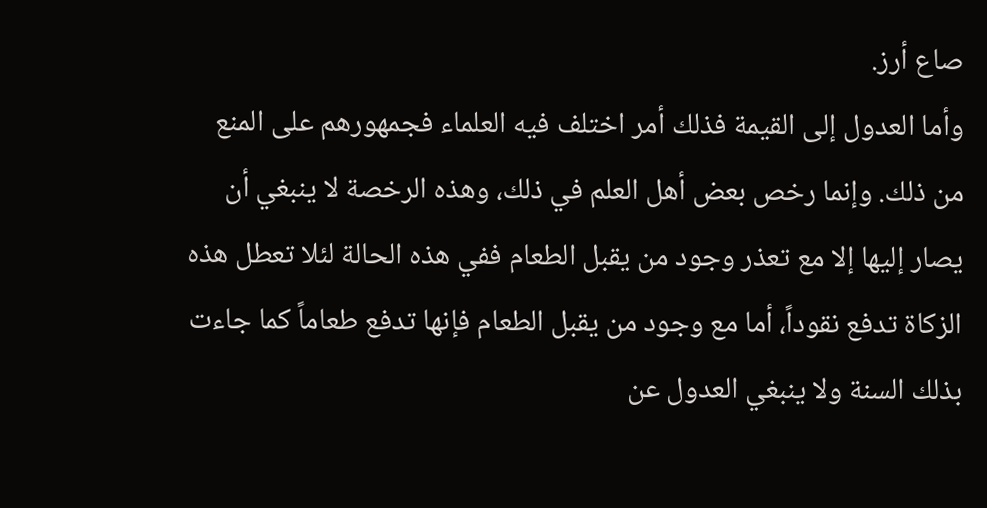صاع أرز.
وأما العدول إلى القيمة فذلك أمر اختلف فيه العلماء فجمهورهم على المنع من ذلك. وإنما رخص بعض أهل العلم في ذلك، وهذه الرخصة لا ينبغي أن يصار إليها إلا مع تعذر وجود من يقبل الطعام ففي هذه الحالة لئلا تعطل هذه الزكاة تدفع نقوداً، أما مع وجود من يقبل الطعام فإنها تدفع طعاماً كما جاءت بذلك السنة ولا ينبغي العدول عن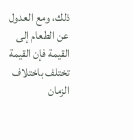ذلك، ومع العدول عن الطعام إلى القيمة فإن القيمة تختلف باختلاف الزمان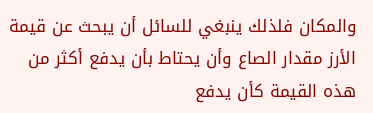والمكان فلذلك ينبغي للسائل أن يبحث عن قيمة الأرز مقدار الصاع وأن يحتاط بأن يدفع أكثر من هذه القيمة كأن يدفع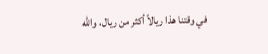في وقتنا هذا ريالاً أكثر من ريال، والله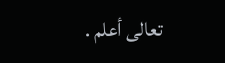تعالى أعلم .